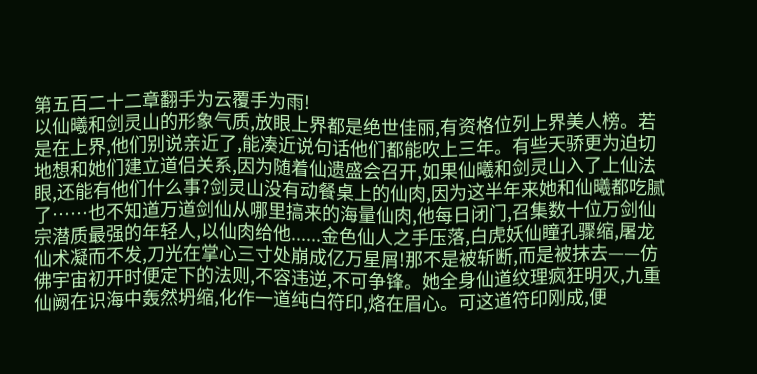第五百二十二章翻手为云覆手为雨!
以仙曦和剑灵山的形象气质,放眼上界都是绝世佳丽,有资格位列上界美人榜。若是在上界,他们别说亲近了,能凑近说句话他们都能吹上三年。有些天骄更为迫切地想和她们建立道侣关系,因为随着仙遗盛会召开,如果仙曦和剑灵山入了上仙法眼,还能有他们什么事?剑灵山没有动餐桌上的仙肉,因为这半年来她和仙曦都吃腻了……也不知道万道剑仙从哪里搞来的海量仙肉,他每日闭门,召集数十位万剑仙宗潜质最强的年轻人,以仙肉给他......金色仙人之手压落,白虎妖仙瞳孔骤缩,屠龙仙术凝而不发,刀光在掌心三寸处崩成亿万星屑!那不是被斩断,而是被抹去——仿佛宇宙初开时便定下的法则,不容违逆,不可争锋。她全身仙道纹理疯狂明灭,九重仙阙在识海中轰然坍缩,化作一道纯白符印,烙在眉心。可这道符印刚成,便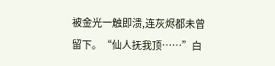被金光一触即溃,连灰烬都未曾留下。“仙人抚我顶……”白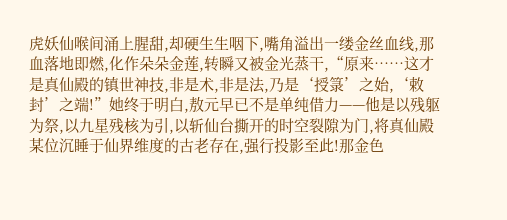虎妖仙喉间涌上腥甜,却硬生生咽下,嘴角溢出一缕金丝血线,那血落地即燃,化作朵朵金莲,转瞬又被金光蒸干,“原来……这才是真仙殿的镇世神技,非是术,非是法,乃是‘授箓’之始,‘敕封’之端!”她终于明白,敖元早已不是单纯借力——他是以残躯为祭,以九星残核为引,以斩仙台撕开的时空裂隙为门,将真仙殿某位沉睡于仙界维度的古老存在,强行投影至此!那金色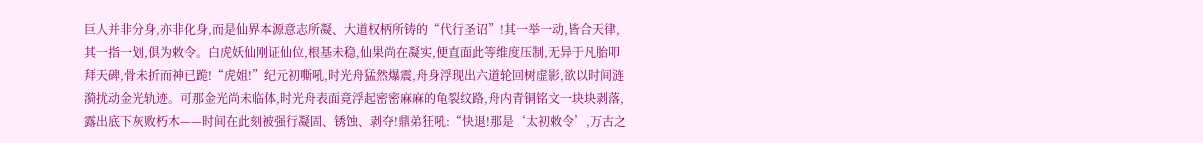巨人并非分身,亦非化身,而是仙界本源意志所凝、大道权柄所铸的“代行圣诏”!其一举一动,皆合天律,其一指一划,俱为敕令。白虎妖仙刚证仙位,根基未稳,仙果尚在凝实,便直面此等维度压制,无异于凡胎叩拜天碑,骨未折而神已跪!“虎姐!”纪元初嘶吼,时光舟猛然爆震,舟身浮现出六道轮回树虚影,欲以时间涟漪扰动金光轨迹。可那金光尚未临体,时光舟表面竟浮起密密麻麻的龟裂纹路,舟内青铜铭文一块块剥落,露出底下灰败朽木——时间在此刻被强行凝固、锈蚀、剥夺!鼎弟狂吼:“快退!那是‘太初敕令’,万古之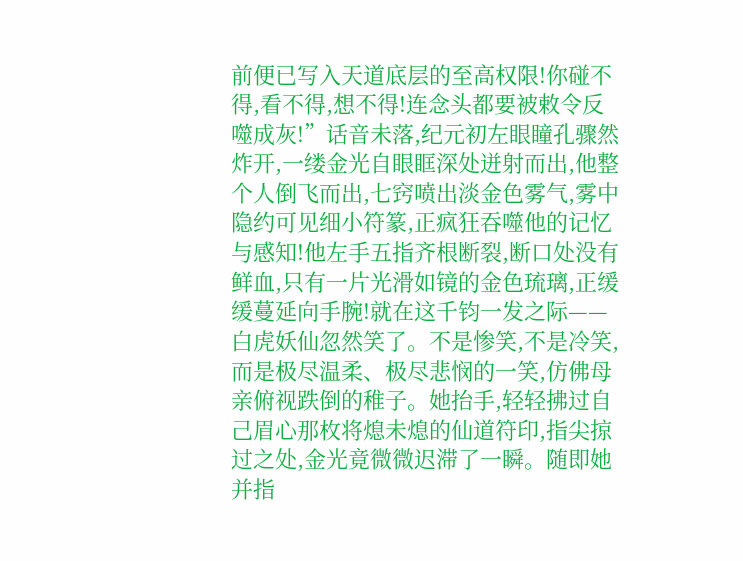前便已写入天道底层的至高权限!你碰不得,看不得,想不得!连念头都要被敕令反噬成灰!”话音未落,纪元初左眼瞳孔骤然炸开,一缕金光自眼眶深处迸射而出,他整个人倒飞而出,七窍喷出淡金色雾气,雾中隐约可见细小符篆,正疯狂吞噬他的记忆与感知!他左手五指齐根断裂,断口处没有鲜血,只有一片光滑如镜的金色琉璃,正缓缓蔓延向手腕!就在这千钧一发之际——白虎妖仙忽然笑了。不是惨笑,不是冷笑,而是极尽温柔、极尽悲悯的一笑,仿佛母亲俯视跌倒的稚子。她抬手,轻轻拂过自己眉心那枚将熄未熄的仙道符印,指尖掠过之处,金光竟微微迟滞了一瞬。随即她并指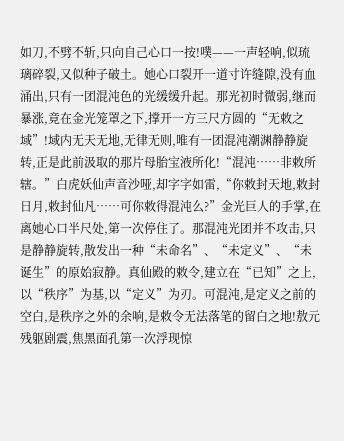如刀,不劈不斩,只向自己心口一按!噗——一声轻响,似琉璃碎裂,又似种子破土。她心口裂开一道寸许缝隙,没有血涌出,只有一团混沌色的光缓缓升起。那光初时微弱,继而暴涨,竟在金光笼罩之下,撑开一方三尺方圆的“无敕之域”!域内无天无地,无律无则,唯有一团混沌潮渊静静旋转,正是此前汲取的那片母胎宝液所化!“混沌……非敕所辖。”白虎妖仙声音沙哑,却字字如雷,“你敕封天地,敕封日月,敕封仙凡……可你敕得混沌么?”金光巨人的手掌,在离她心口半尺处,第一次停住了。那混沌光团并不攻击,只是静静旋转,散发出一种“未命名”、“未定义”、“未诞生”的原始寂静。真仙殿的敕令,建立在“已知”之上,以“秩序”为基,以“定义”为刃。可混沌,是定义之前的空白,是秩序之外的余响,是敕令无法落笔的留白之地!敖元残躯剧震,焦黑面孔第一次浮现惊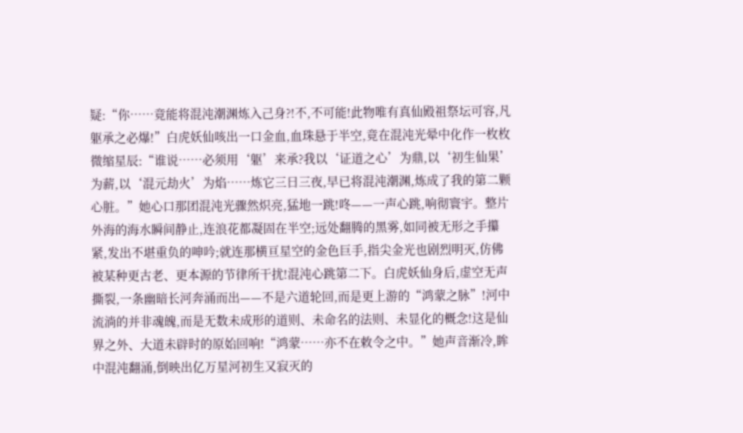疑:“你……竟能将混沌潮渊炼入己身?!不,不可能!此物唯有真仙殿祖祭坛可容,凡躯承之必爆!”白虎妖仙咳出一口金血,血珠悬于半空,竟在混沌光晕中化作一枚枚微缩星辰:“谁说……必须用‘躯’来承?我以‘证道之心’为鼎,以‘初生仙果’为薪,以‘混元劫火’为焰……炼它三日三夜,早已将混沌潮渊,炼成了我的第二颗心脏。”她心口那团混沌光骤然炽亮,猛地一跳!咚——一声心跳,响彻寰宇。整片外海的海水瞬间静止,连浪花都凝固在半空;远处翻腾的黑雾,如同被无形之手攥紧,发出不堪重负的呻吟;就连那横亘星空的金色巨手,指尖金光也剧烈明灭,仿佛被某种更古老、更本源的节律所干扰!混沌心跳第二下。白虎妖仙身后,虚空无声撕裂,一条幽暗长河奔涌而出——不是六道轮回,而是更上游的“鸿蒙之脉”!河中流淌的并非魂魄,而是无数未成形的道则、未命名的法则、未显化的概念!这是仙界之外、大道未辟时的原始回响!“鸿蒙……亦不在敕令之中。”她声音渐冷,眸中混沌翻涌,倒映出亿万星河初生又寂灭的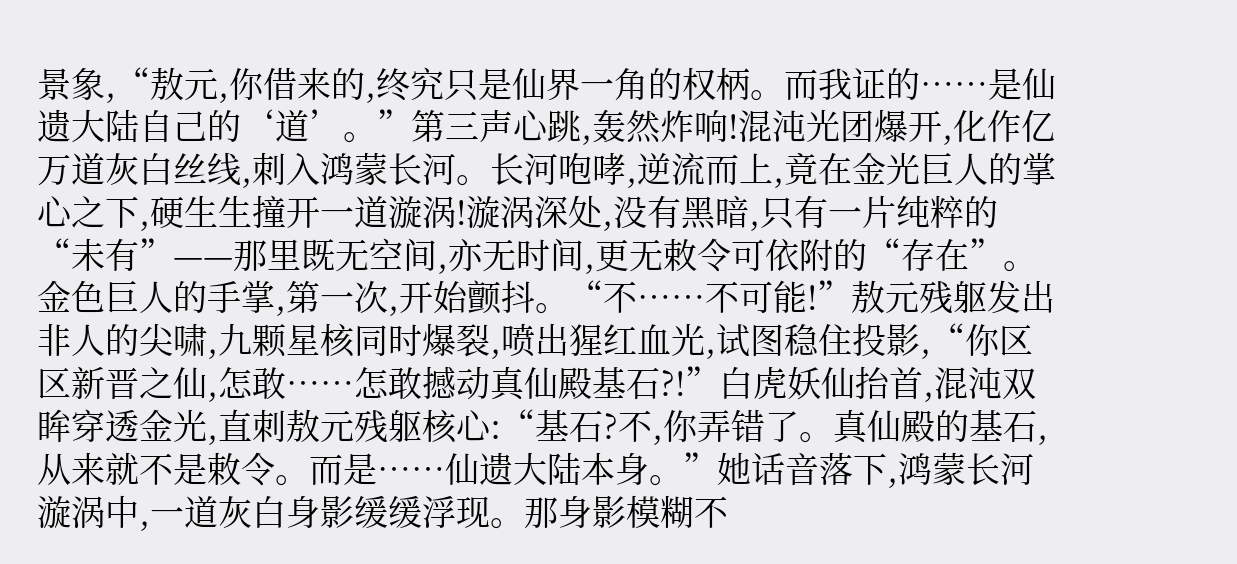景象,“敖元,你借来的,终究只是仙界一角的权柄。而我证的……是仙遗大陆自己的‘道’。”第三声心跳,轰然炸响!混沌光团爆开,化作亿万道灰白丝线,刺入鸿蒙长河。长河咆哮,逆流而上,竟在金光巨人的掌心之下,硬生生撞开一道漩涡!漩涡深处,没有黑暗,只有一片纯粹的“未有”——那里既无空间,亦无时间,更无敕令可依附的“存在”。金色巨人的手掌,第一次,开始颤抖。“不……不可能!”敖元残躯发出非人的尖啸,九颗星核同时爆裂,喷出猩红血光,试图稳住投影,“你区区新晋之仙,怎敢……怎敢撼动真仙殿基石?!”白虎妖仙抬首,混沌双眸穿透金光,直刺敖元残躯核心:“基石?不,你弄错了。真仙殿的基石,从来就不是敕令。而是……仙遗大陆本身。”她话音落下,鸿蒙长河漩涡中,一道灰白身影缓缓浮现。那身影模糊不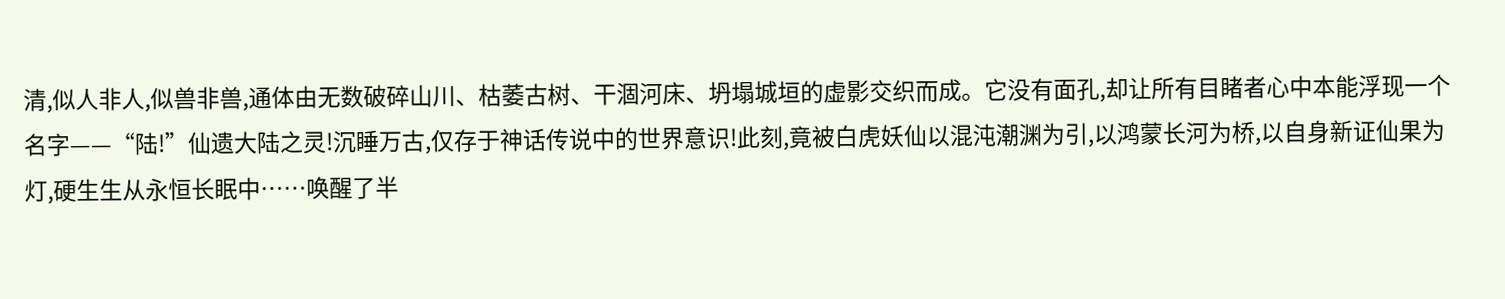清,似人非人,似兽非兽,通体由无数破碎山川、枯萎古树、干涸河床、坍塌城垣的虚影交织而成。它没有面孔,却让所有目睹者心中本能浮现一个名字——“陆!”仙遗大陆之灵!沉睡万古,仅存于神话传说中的世界意识!此刻,竟被白虎妖仙以混沌潮渊为引,以鸿蒙长河为桥,以自身新证仙果为灯,硬生生从永恒长眠中……唤醒了半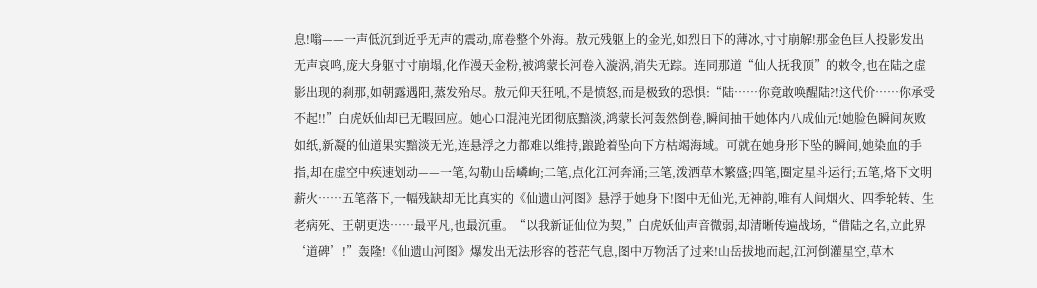息!嗡——一声低沉到近乎无声的震动,席卷整个外海。敖元残躯上的金光,如烈日下的薄冰,寸寸崩解!那金色巨人投影发出无声哀鸣,庞大身躯寸寸崩塌,化作漫天金粉,被鸿蒙长河卷入漩涡,消失无踪。连同那道“仙人抚我顶”的敕令,也在陆之虚影出现的刹那,如朝露遇阳,蒸发殆尽。敖元仰天狂吼,不是愤怒,而是极致的恐惧:“陆……你竟敢唤醒陆?!这代价……你承受不起!!”白虎妖仙却已无暇回应。她心口混沌光团彻底黯淡,鸿蒙长河轰然倒卷,瞬间抽干她体内八成仙元!她脸色瞬间灰败如纸,新凝的仙道果实黯淡无光,连悬浮之力都难以维持,踉跄着坠向下方枯竭海域。可就在她身形下坠的瞬间,她染血的手指,却在虚空中疾速划动——一笔,勾勒山岳嶙峋;二笔,点化江河奔涌;三笔,泼洒草木繁盛;四笔,圈定星斗运行;五笔,烙下文明薪火……五笔落下,一幅残缺却无比真实的《仙遗山河图》悬浮于她身下!图中无仙光,无神韵,唯有人间烟火、四季轮转、生老病死、王朝更迭……最平凡,也最沉重。“以我新证仙位为契,”白虎妖仙声音微弱,却清晰传遍战场,“借陆之名,立此界‘道碑’!”轰隆!《仙遗山河图》爆发出无法形容的苍茫气息,图中万物活了过来!山岳拔地而起,江河倒灌星空,草木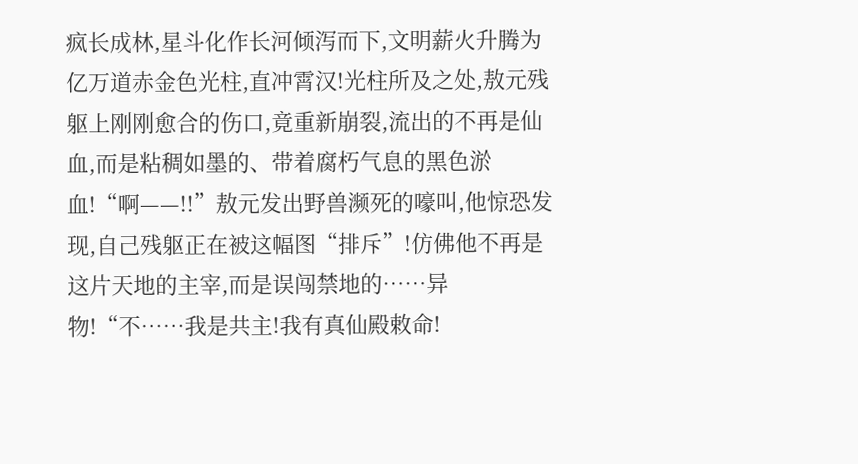疯长成林,星斗化作长河倾泻而下,文明薪火升腾为亿万道赤金色光柱,直冲霄汉!光柱所及之处,敖元残躯上刚刚愈合的伤口,竟重新崩裂,流出的不再是仙血,而是粘稠如墨的、带着腐朽气息的黑色淤血!“啊——!!”敖元发出野兽濒死的嚎叫,他惊恐发现,自己残躯正在被这幅图“排斥”!仿佛他不再是这片天地的主宰,而是误闯禁地的……异物!“不……我是共主!我有真仙殿敕命!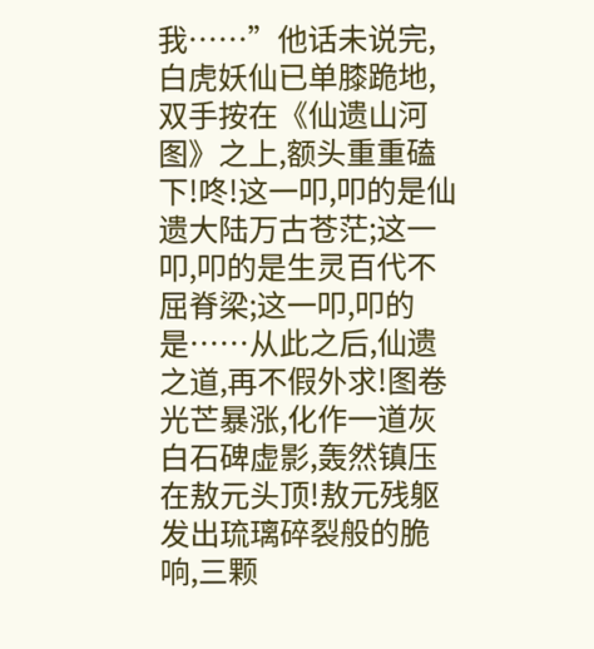我……”他话未说完,白虎妖仙已单膝跪地,双手按在《仙遗山河图》之上,额头重重磕下!咚!这一叩,叩的是仙遗大陆万古苍茫;这一叩,叩的是生灵百代不屈脊梁;这一叩,叩的是……从此之后,仙遗之道,再不假外求!图卷光芒暴涨,化作一道灰白石碑虚影,轰然镇压在敖元头顶!敖元残躯发出琉璃碎裂般的脆响,三颗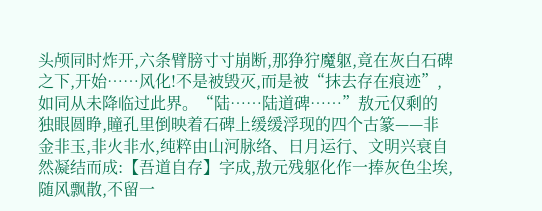头颅同时炸开,六条臂膀寸寸崩断,那狰狞魔躯,竟在灰白石碑之下,开始……风化!不是被毁灭,而是被“抹去存在痕迹”,如同从未降临过此界。“陆……陆道碑……”敖元仅剩的独眼圆睁,瞳孔里倒映着石碑上缓缓浮现的四个古篆——非金非玉,非火非水,纯粹由山河脉络、日月运行、文明兴衰自然凝结而成:【吾道自存】字成,敖元残躯化作一捧灰色尘埃,随风飘散,不留一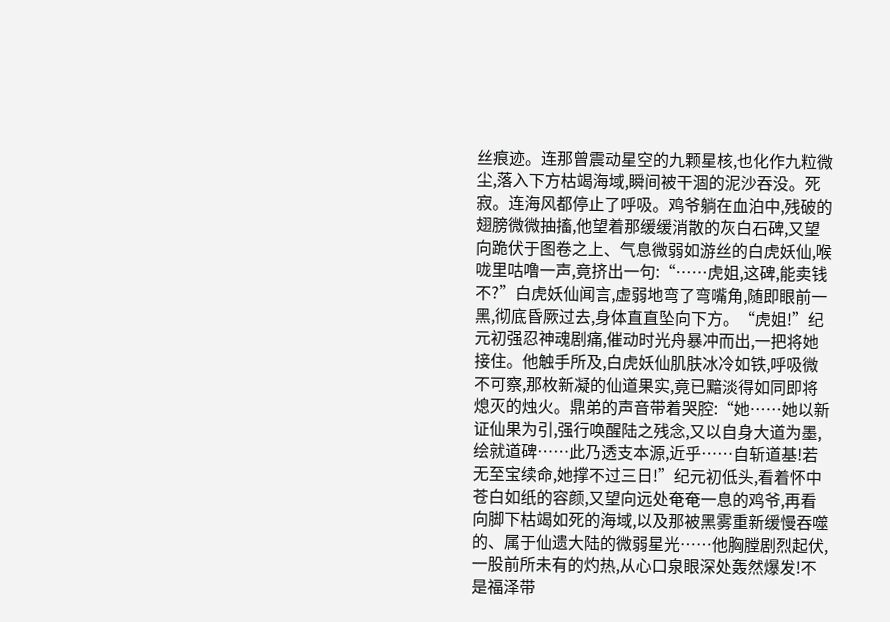丝痕迹。连那曾震动星空的九颗星核,也化作九粒微尘,落入下方枯竭海域,瞬间被干涸的泥沙吞没。死寂。连海风都停止了呼吸。鸡爷躺在血泊中,残破的翅膀微微抽搐,他望着那缓缓消散的灰白石碑,又望向跪伏于图卷之上、气息微弱如游丝的白虎妖仙,喉咙里咕噜一声,竟挤出一句:“……虎姐,这碑,能卖钱不?”白虎妖仙闻言,虚弱地弯了弯嘴角,随即眼前一黑,彻底昏厥过去,身体直直坠向下方。“虎姐!”纪元初强忍神魂剧痛,催动时光舟暴冲而出,一把将她接住。他触手所及,白虎妖仙肌肤冰冷如铁,呼吸微不可察,那枚新凝的仙道果实,竟已黯淡得如同即将熄灭的烛火。鼎弟的声音带着哭腔:“她……她以新证仙果为引,强行唤醒陆之残念,又以自身大道为墨,绘就道碑……此乃透支本源,近乎……自斩道基!若无至宝续命,她撑不过三日!”纪元初低头,看着怀中苍白如纸的容颜,又望向远处奄奄一息的鸡爷,再看向脚下枯竭如死的海域,以及那被黑雾重新缓慢吞噬的、属于仙遗大陆的微弱星光……他胸膛剧烈起伏,一股前所未有的灼热,从心口泉眼深处轰然爆发!不是福泽带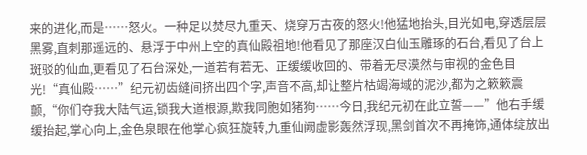来的进化,而是……怒火。一种足以焚尽九重天、烧穿万古夜的怒火!他猛地抬头,目光如电,穿透层层黑雾,直刺那遥远的、悬浮于中州上空的真仙殿祖地!他看见了那座汉白仙玉雕琢的石台,看见了台上斑驳的仙血,更看见了石台深处,一道若有若无、正缓缓收回的、带着无尽漠然与审视的金色目光!“真仙殿……”纪元初齿缝间挤出四个字,声音不高,却让整片枯竭海域的泥沙,都为之簌簌震颤,“你们夺我大陆气运,锁我大道根源,欺我同胞如猪狗……今日,我纪元初在此立誓——”他右手缓缓抬起,掌心向上,金色泉眼在他掌心疯狂旋转,九重仙阙虚影轰然浮现,黑剑首次不再掩饰,通体绽放出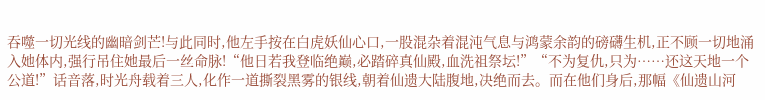吞噬一切光线的幽暗剑芒!与此同时,他左手按在白虎妖仙心口,一股混杂着混沌气息与鸿蒙余韵的磅礴生机,正不顾一切地涌入她体内,强行吊住她最后一丝命脉!“他日若我登临绝巅,必踏碎真仙殿,血洗祖祭坛!”“不为复仇,只为……还这天地一个公道!”话音落,时光舟载着三人,化作一道撕裂黑雾的银线,朝着仙遗大陆腹地,决绝而去。而在他们身后,那幅《仙遗山河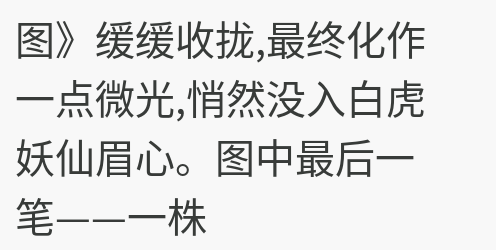图》缓缓收拢,最终化作一点微光,悄然没入白虎妖仙眉心。图中最后一笔——一株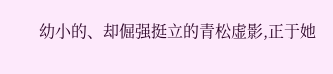幼小的、却倔强挺立的青松虚影,正于她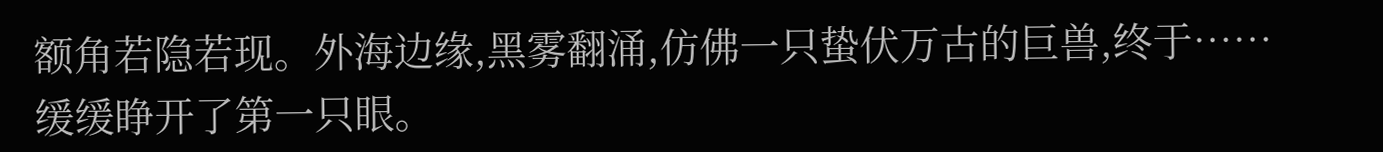额角若隐若现。外海边缘,黑雾翻涌,仿佛一只蛰伏万古的巨兽,终于……缓缓睁开了第一只眼。